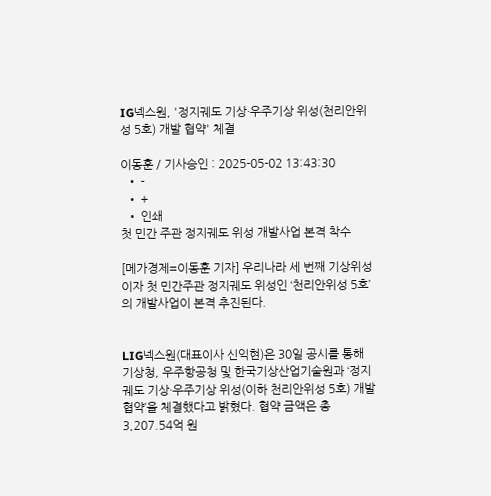IG넥스원, '정지궤도 기상·우주기상 위성(천리안위성 5호) 개발 협약' 체결

이동훈 / 기사승인 : 2025-05-02 13:43:30
  • -
  • +
  • 인쇄
첫 민간 주관 정지궤도 위성 개발사업 본격 착수

[메가경제=이동훈 기자] 우리나라 세 번째 기상위성이자 첫 민간주관 정지궤도 위성인 ‘천리안위성 5호’의 개발사업이 본격 추진된다.


LIG넥스원(대표이사 신익현)은 30일 공시를 통해 기상청, 우주항공청 및 한국기상산업기술원과 ‘정지궤도 기상·우주기상 위성(이하 천리안위성 5호) 개발 협약’을 체결했다고 밝혔다. 협약 금액은 총 3,207.54억 원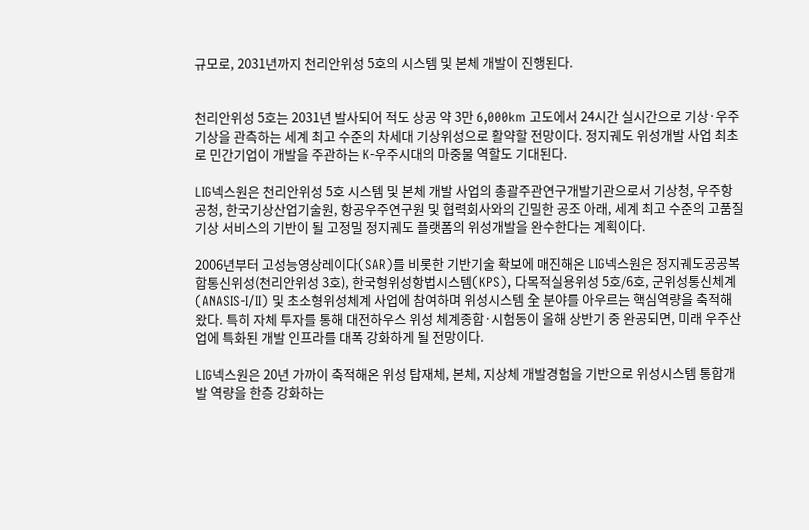규모로, 2031년까지 천리안위성 5호의 시스템 및 본체 개발이 진행된다.


천리안위성 5호는 2031년 발사되어 적도 상공 약 3만 6,000km 고도에서 24시간 실시간으로 기상·우주기상을 관측하는 세계 최고 수준의 차세대 기상위성으로 활약할 전망이다. 정지궤도 위성개발 사업 최초로 민간기업이 개발을 주관하는 K-우주시대의 마중물 역할도 기대된다.

LIG넥스원은 천리안위성 5호 시스템 및 본체 개발 사업의 총괄주관연구개발기관으로서 기상청, 우주항공청, 한국기상산업기술원, 항공우주연구원 및 협력회사와의 긴밀한 공조 아래, 세계 최고 수준의 고품질 기상 서비스의 기반이 될 고정밀 정지궤도 플랫폼의 위성개발을 완수한다는 계획이다.

2006년부터 고성능영상레이다(SAR)를 비롯한 기반기술 확보에 매진해온 LIG넥스원은 정지궤도공공복합통신위성(천리안위성 3호), 한국형위성항법시스템(KPS), 다목적실용위성 5호/6호, 군위성통신체계(ANASIS-I/II) 및 초소형위성체계 사업에 참여하며 위성시스템 全 분야를 아우르는 핵심역량을 축적해 왔다. 특히 자체 투자를 통해 대전하우스 위성 체계종합·시험동이 올해 상반기 중 완공되면, 미래 우주산업에 특화된 개발 인프라를 대폭 강화하게 될 전망이다.

LIG넥스원은 20년 가까이 축적해온 위성 탑재체, 본체, 지상체 개발경험을 기반으로 위성시스템 통합개발 역량을 한층 강화하는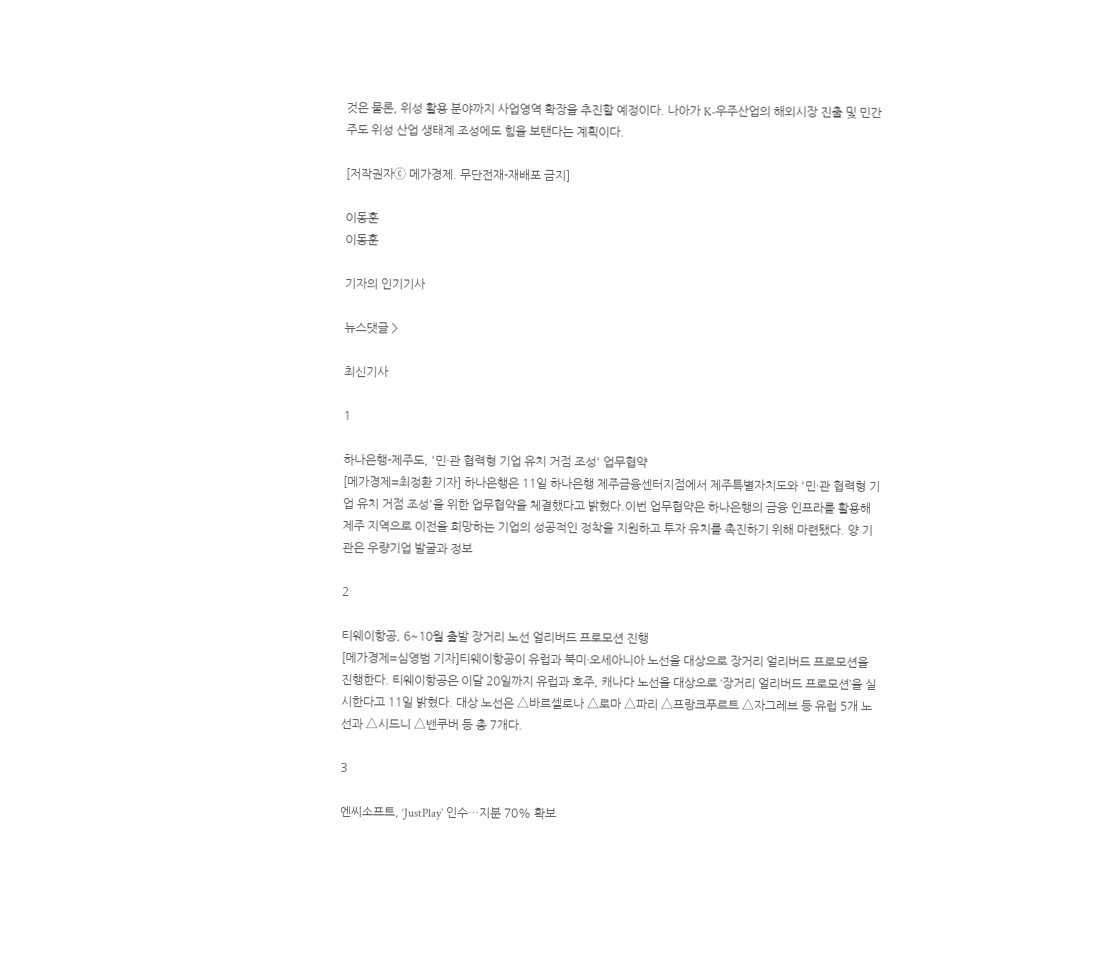것은 물론, 위성 활용 분야까지 사업영역 확장을 추진할 예정이다. 나아가 K-우주산업의 해외시장 진출 및 민간 주도 위성 산업 생태계 조성에도 힘을 보탠다는 계획이다.

[저작권자ⓒ 메가경제. 무단전재-재배포 금지]

이동훈
이동훈

기자의 인기기사

뉴스댓글 >

최신기사

1

하나은행-제주도, '민·관 협력형 기업 유치 거점 조성' 업무협약
[메가경제=최정환 기자] 하나은행은 11일 하나은행 제주금융센터지점에서 제주특별자치도와 '민·관 협력형 기업 유치 거점 조성'을 위한 업무협약을 체결했다고 밝혔다.이번 업무협약은 하나은행의 금융 인프라를 활용해 제주 지역으로 이전을 희망하는 기업의 성공적인 정착을 지원하고 투자 유치를 촉진하기 위해 마련됐다. 양 기관은 우량기업 발굴과 정보

2

티웨이항공, 6~10월 출발 장거리 노선 얼리버드 프로모션 진행
[메가경제=심영범 기자]티웨이항공이 유럽과 북미·오세아니아 노선을 대상으로 장거리 얼리버드 프로모션을 진행한다. 티웨이항공은 이달 20일까지 유럽과 호주, 캐나다 노선을 대상으로 ‘장거리 얼리버드 프로모션’을 실시한다고 11일 밝혔다. 대상 노선은 △바르셀로나 △로마 △파리 △프랑크푸르트 △자그레브 등 유럽 5개 노선과 △시드니 △밴쿠버 등 총 7개다.

3

엔씨소프트, ‘JustPlay’ 인수…지분 70% 확보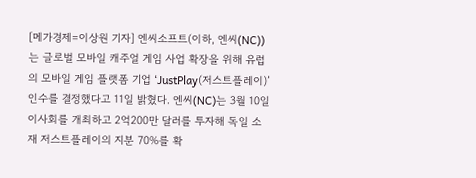[메가경제=이상원 기자] 엔씨소프트(이하, 엔씨(NC))는 글로벌 모바일 캐주얼 게임 사업 확장을 위해 유럽의 모바일 게임 플랫폼 기업 ‘JustPlay(저스트플레이)’ 인수를 결정했다고 11일 밝혔다. 엔씨(NC)는 3월 10일 이사회를 개최하고 2억200만 달러를 투자해 독일 소재 저스트플레이의 지분 70%를 확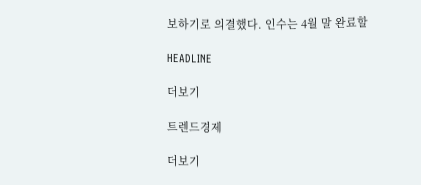보하기로 의결했다. 인수는 4월 말 완료할

HEADLINE

더보기

트렌드경제

더보기